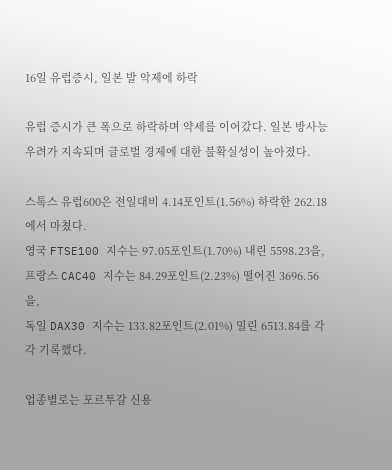16일 유럽증시, 일본 발 악제에 하락

유럽 증시가 큰 폭으로 하락하며 약세를 이어갔다. 일본 방사능 우려가 지속되며 글로벌 경제에 대한 불확실성이 높아졌다.

스톡스 유럽600은 전일대비 4.14포인트(1.56%) 하락한 262.18에서 마쳤다.
영국 FTSE100 지수는 97.05포인트(1.70%) 내린 5598.23을,
프랑스 CAC40 지수는 84.29포인트(2.23%) 떨어진 3696.56을,
독일 DAX30 지수는 133.82포인트(2.01%) 밀린 6513.84를 각각 기록했다.

업종별로는 포르투갈 신용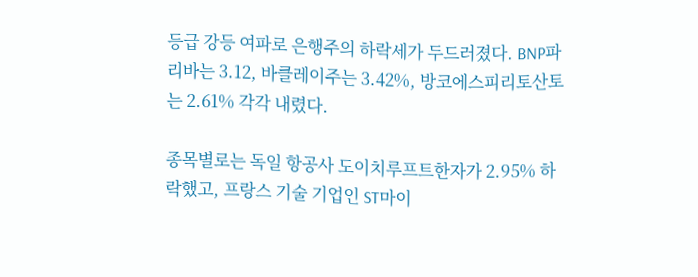등급 강등 여파로 은행주의 하락세가 두드러졌다. BNP파리바는 3.12, 바클레이주는 3.42%, 방코에스피리토산토는 2.61% 각각 내렸다.

종목별로는 독일 항공사 도이치루프트한자가 2.95% 하락했고, 프랑스 기술 기업인 ST마이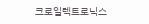크로일렉트로닉스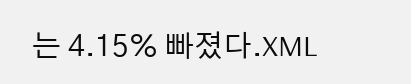는 4.15% 빠졌다.XML